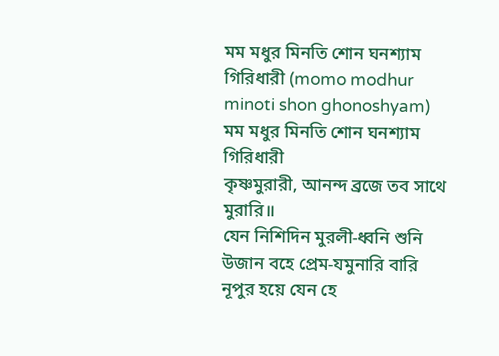মম মধুর মিনতি শোন ঘনশ্যাম গিরিধারী (momo modhur minoti shon ghonoshyam)
মম মধুর মিনতি শোন ঘনশ্যাম গিরিধারী
কৃষ্ণমুরারী, আনন্দ ব্রজে তব সাথে মুরারি॥
যেন নিশিদিন মুরলী-ধ্বনি শুনি
উজান বহে প্রেম-যমুনারি বারি
নূপুর হয়ে যেন হে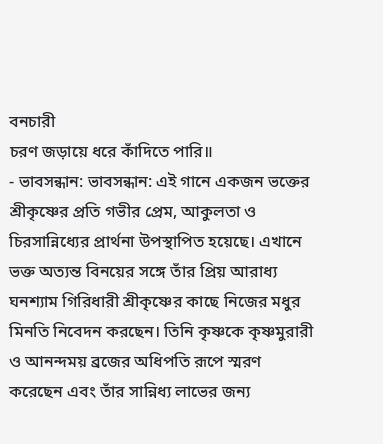বনচারী
চরণ জড়ায়ে ধরে কাঁদিতে পারি॥
- ভাবসন্ধান: ভাবসন্ধান: এই গানে একজন ভক্তের শ্রীকৃষ্ণের প্রতি গভীর প্রেম, আকুলতা ও চিরসান্নিধ্যের প্রার্থনা উপস্থাপিত হয়েছে। এখানে ভক্ত অত্যন্ত বিনয়ের সঙ্গে তাঁর প্রিয় আরাধ্য ঘনশ্যাম গিরিধারী শ্রীকৃষ্ণের কাছে নিজের মধুর মিনতি নিবেদন করছেন। তিনি কৃষ্ণকে কৃষ্ণমুরারী ও আনন্দময় ব্রজের অধিপতি রূপে স্মরণ করেছেন এবং তাঁর সান্নিধ্য লাভের জন্য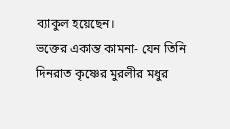ব্যাকুল হয়েছেন।
ভক্তের একান্ত কামনা- যেন তিনি দিনরাত কৃষ্ণের মুরলীর মধুর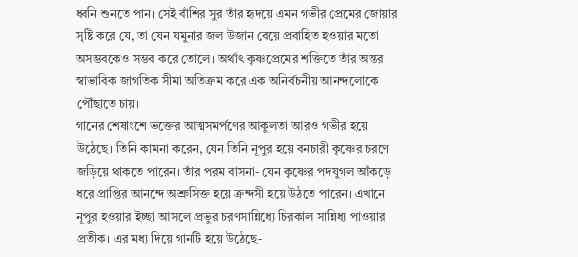ধ্বনি শুনতে পান। সেই বাঁশির সুর তাঁর হৃদয়ে এমন গভীর প্রেমের জোয়ার সৃষ্টি করে যে, তা যেন যমুনার জল উজান বেয়ে প্রবাহিত হওয়ার মতো অসম্ভবকেও সম্ভব করে তোলে। অর্থাৎ কৃষ্ণপ্রেমের শক্তিতে তাঁর অন্তর স্বাভাবিক জাগতিক সীমা অতিক্রম করে এক অনির্বচনীয় আনন্দলোকে পৌঁছাতে চায়।
গানের শেষাংশে ভক্তের আত্মসমর্পণের আকুলতা আরও গভীর হয়ে উঠেছে। তিনি কামনা করেন, যেন তিনি নূপুর হয়ে বনচারী কৃষ্ণের চরণে জড়িয়ে থাকতে পারেন। তাঁর পরম বাসনা- যেন কৃষ্ণের পদযুগল আঁকড়ে ধরে প্রাপ্তির আনন্দে অশ্রুসিক্ত হয়ে ক্রন্দসী হয়ে উঠতে পারেন। এখানে নূপুর হওয়ার ইচ্ছা আসলে প্রভুর চরণসান্নিধ্যে চিরকাল সান্নিধ্য পাওয়ার প্রতীক। এর মধ্য দিয়ে গানটি হয়ে উঠেছে-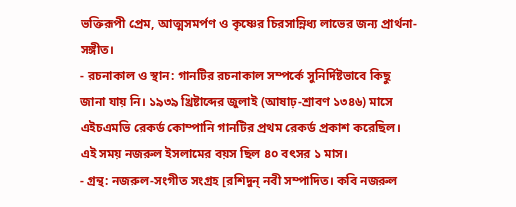ভক্তিরূপী প্রেম, আত্মসমর্পণ ও কৃষ্ণের চিরসান্নিধ্য লাভের জন্য প্রার্থনা-সঙ্গীত।
- রচনাকাল ও স্থান: গানটির রচনাকাল সম্পর্কে সুনির্দিষ্টভাবে কিছু জানা যায় নি। ১৯৩৯ খ্রিষ্টাব্দের জুলাই (আষাঢ়-শ্রাবণ ১৩৪৬) মাসে এইচএমভি রেকর্ড কোম্পানি গানটির প্রথম রেকর্ড প্রকাশ করেছিল। এই সময় নজরুল ইসলামের বয়স ছিল ৪০ বৎসর ১ মাস।
- গ্রন্থ: নজরুল-সংগীত সংগ্রহ [রশিদুন্ নবী সম্পাদিত। কবি নজরুল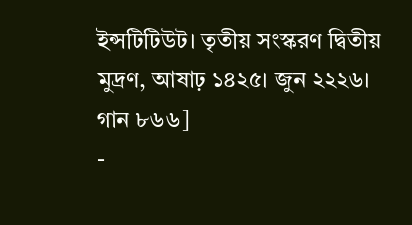ইন্সটিটিউট। তৃতীয় সংস্করণ দ্বিতীয় মুদ্রণ, আষাঢ় ১৪২৫। জুন ২২২৬। গান ৮৬৬]
-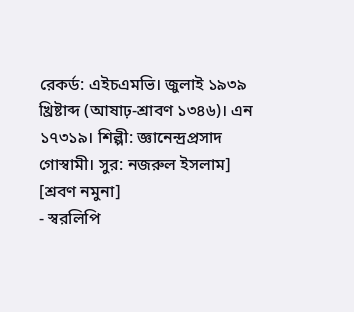রেকর্ড: এইচএমভি। জুলাই ১৯৩৯ খ্রিষ্টাব্দ (আষাঢ়-শ্রাবণ ১৩৪৬)। এন ১৭৩১৯। শিল্পী: জ্ঞানেন্দ্রপ্রসাদ গোস্বামী। সুর: নজরুল ইসলাম] [শ্রবণ নমুনা]
- স্বরলিপি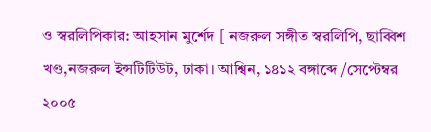ও স্বরলিপিকার: আহসান মুর্শেদ [ নজরুল সঙ্গীত স্বরলিপি, ছাব্বিশ খণ্ড,নজরুল ইন্সটিটিউট, ঢাকা। আশ্বিন, ১৪১২ বঙ্গাব্দে /সেপ্টেম্বর ২০০৫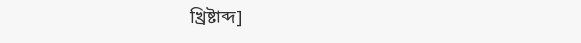খ্রিষ্টাব্দ]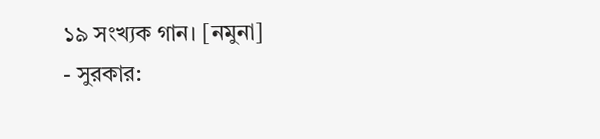১৯ সংখ্যক গান। [নমুনা]
- সুরকার: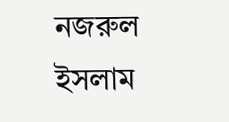নজরুল ইসলাম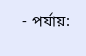- পর্যায়: